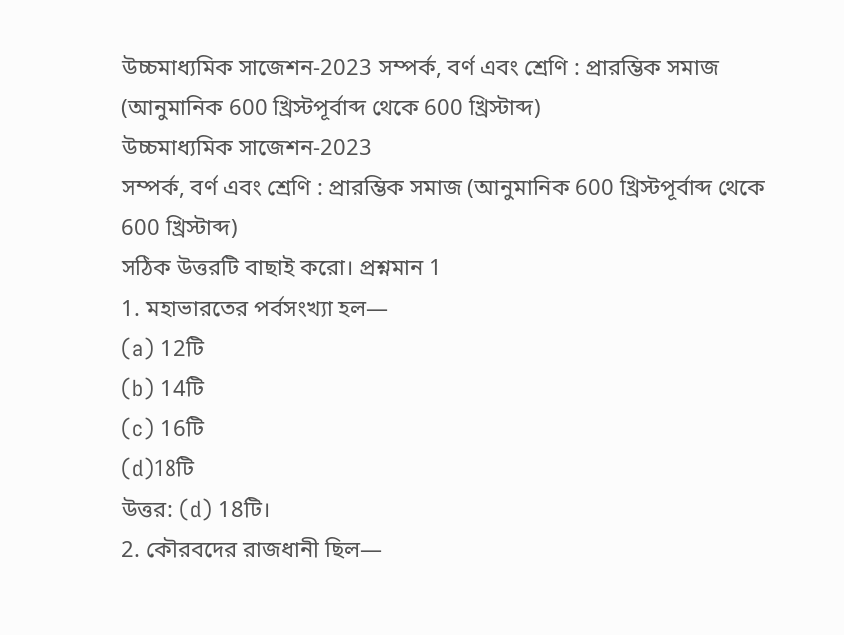উচ্চমাধ্যমিক সাজেশন-2023 সম্পর্ক, বর্ণ এবং শ্রেণি : প্রারম্ভিক সমাজ (আনুমানিক 600 খ্রিস্টপূর্বাব্দ থেকে 600 খ্রিস্টাব্দ)
উচ্চমাধ্যমিক সাজেশন-2023
সম্পর্ক, বর্ণ এবং শ্রেণি : প্রারম্ভিক সমাজ (আনুমানিক 600 খ্রিস্টপূর্বাব্দ থেকে 600 খ্রিস্টাব্দ)
সঠিক উত্তরটি বাছাই করো। প্রশ্নমান 1
1. মহাভারতের পর্বসংখ্যা হল—
(a) 12টি
(b) 14টি
(c) 16টি
(d)18টি
উত্তর: (d) 18টি।
2. কৌরবদের রাজধানী ছিল—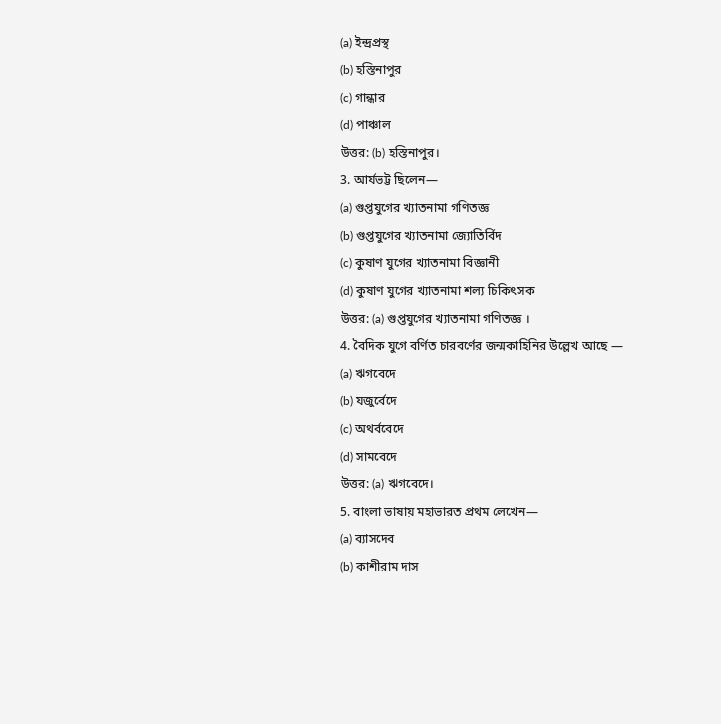(a) ইন্দ্রপ্রস্থ
(b) হস্তিনাপুর
(c) গান্ধার
(d) পাঞ্চাল
উত্তর: (b) হস্তিনাপুর।
3. আর্যভট্ট ছিলেন—
(a) গুপ্তযুগের খ্যাতনামা গণিতজ্ঞ
(b) গুপ্তযুগের খ্যাতনামা জ্যোতির্বিদ
(c) কুষাণ যুগের খ্যাতনামা বিজ্ঞানী
(d) কুষাণ যুগের খ্যাতনামা শল্য চিকিৎসক
উত্তর: (a) গুপ্তযুগের খ্যাতনামা গণিতজ্ঞ ।
4. বৈদিক যুগে বর্ণিত চারবর্ণের জন্মকাহিনির উল্লেখ আছে —
(a) ঋগবেদে
(b) যজুর্বেদে
(c) অথর্ববেদে
(d) সামবেদে
উত্তর: (a) ঋগবেদে।
5. বাংলা ভাষায় মহাভারত প্রথম লেখেন—
(a) ব্যাসদেব
(b) কাশীরাম দাস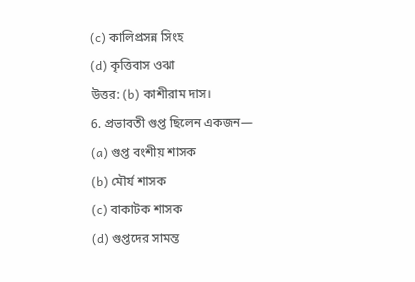(c) কালিপ্রসন্ন সিংহ
(d) কৃত্তিবাস ওঝা
উত্তর: (b) কাশীরাম দাস।
6. প্রভাবতী গুপ্ত ছিলেন একজন—
(a) গুপ্ত বংশীয় শাসক
(b) মৌর্য শাসক
(c) বাকাটক শাসক
(d) গুপ্তদের সামন্ত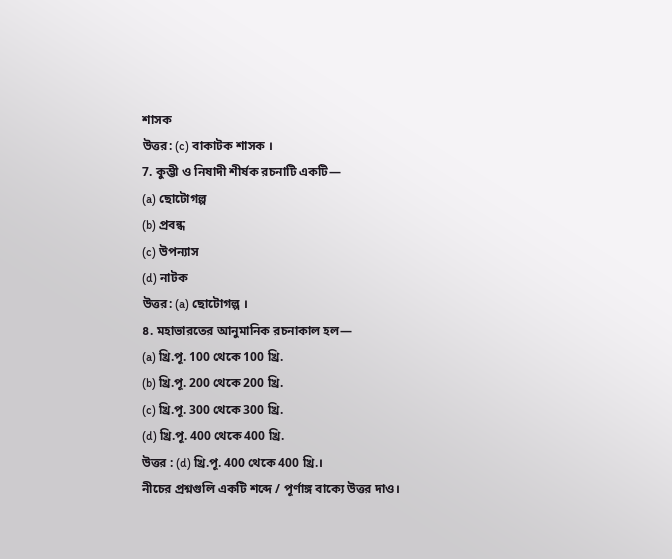শাসক
উত্তর: (c) বাকাটক শাসক ।
7. কুম্ভী ও নিষাদী শীর্ষক রচনাটি একটি—
(a) ছোটোগল্প
(b) প্রবন্ধ
(c) উপন্যাস
(d) নাটক
উত্তর: (a) ছোটোগল্প ।
৪. মহাভারতের আনুমানিক রচনাকাল হল—
(a) খ্রি.পূ. 100 থেকে 100 খ্রি.
(b) খ্রি.পূ. 200 থেকে 200 খ্রি.
(c) খ্রি.পূ. 300 থেকে 300 খ্রি.
(d) খ্রি.পূ. 400 থেকে 400 খ্রি.
উত্তর : (d) খ্রি.পূ. 400 থেকে 400 খ্রি.।
নীচের প্রশ্নগুলি একটি শব্দে / পূর্ণাঙ্গ বাক্যে উত্তর দাও।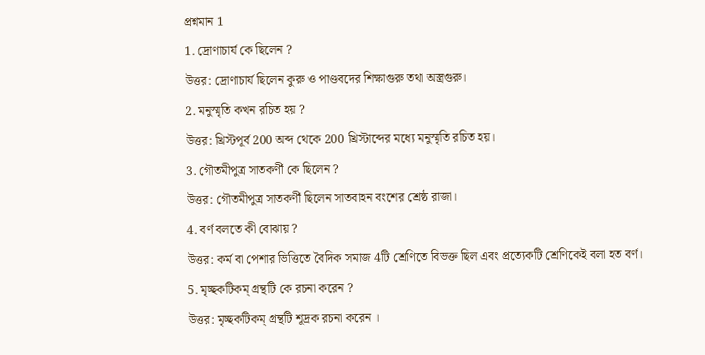প্রশ্নমান 1
1. দ্রোণাচার্য কে ছিলেন ?
উত্তর: দ্রোণাচার্য ছিলেন কুরু ও পাণ্ডবদের শিক্ষাগুরু তথা অস্ত্রগুরু।
2. মনুস্মৃতি কখন রচিত হয় ?
উত্তর: খ্রিস্টপূর্ব 200 অব্দ থেকে 200 খ্রিস্টাব্দের মধ্যে মনুস্মৃতি রচিত হয়।
3. গৌতমীপুত্র সাতকর্ণী কে ছিলেন ?
উত্তর: গৌতমীপুত্র সাতকর্ণী ছিলেন সাতবাহন বংশের শ্রেষ্ঠ রাজা।
4. বর্ণ বলতে কী বোঝায় ?
উত্তর: কর্ম বা পেশার ভিত্তিতে বৈদিক সমাজ 4টি শ্রেণিতে বিভক্ত ছিল এবং প্রত্যেকটি শ্রেণিকেই বলা হত বর্ণ।
5. মৃচ্ছকটিকম্ গ্রন্থটি কে রচনা করেন ?
উত্তর: মৃচ্ছকটিকম্ গ্রন্থটি শূদ্রক রচনা করেন ।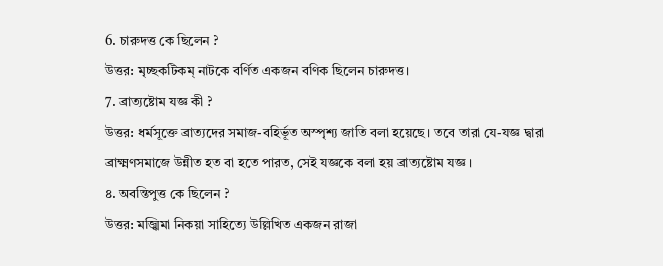6. চারুদত্ত কে ছিলেন ?
উত্তর: মৃচ্ছকটিকম্ নাটকে বর্ণিত একজন বণিক ছিলেন চারুদত্ত।
7. ব্রাত্যষ্টোম যজ্ঞ কী ?
উত্তর: ধর্মসূক্তে ব্রাত্যদের সমাজ-বহির্ভূত অস্পৃশ্য জাতি বলা হয়েছে। তবে তারা যে-যজ্ঞ দ্বারা ব্রাক্ষ্মণসমাজে উন্নীত হত বা হতে পারত, সেই যজ্ঞকে বলা হয় ব্রাত্যষ্টোম যজ্ঞ ।
৪. অবন্তিপুত্ত কে ছিলেন ?
উত্তর: মজ্ঝিমা নিকয়া সাহিত্যে উল্লিখিত একজন রাজা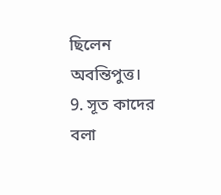ছিলেন অবন্তিপুত্ত।
9. সূত কাদের বলা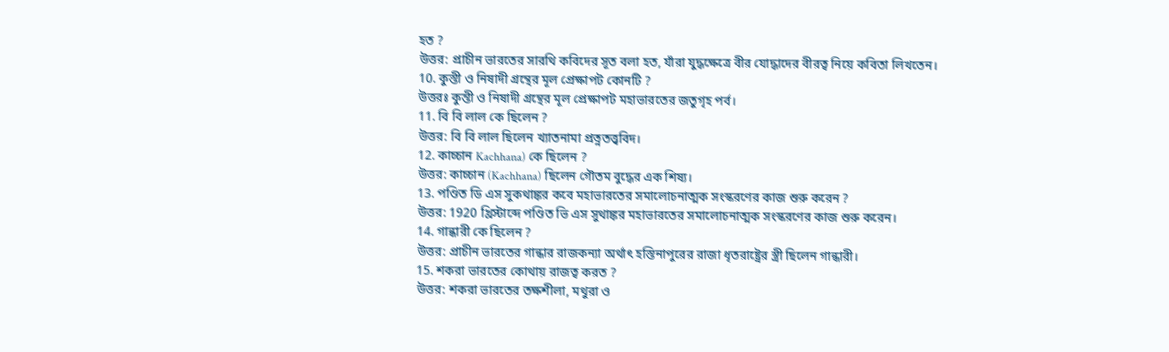হত ?
উত্তর: প্রাচীন ভারতের সারথি কবিদের সূত বলা হত, যাঁরা যুদ্ধক্ষেত্রে বীর যোদ্ধাদের বীরত্ব নিয়ে কবিতা লিখতেন।
10. কুস্তী ও নিষাদী গ্রন্থের মূল প্রেক্ষাপট কোনটি ?
উত্তরঃ কুন্তী ও নিষাদী গ্রন্থের মূল প্রেক্ষাপট মহাভারতের জতুগৃহ পর্ব।
11. বি বি লাল কে ছিলেন ?
উত্তর: বি বি লাল ছিলেন খ্যাতনামা প্রত্নতত্ত্ববিদ।
12. কাচ্চান Kachhana) কে ছিলেন ?
উত্তর: কাচ্চান (Kachhana) ছিলেন গৌতম বুদ্ধের এক শিষ্য।
13. পণ্ডিত ডি এস সুকথাঙ্কর কবে মহাভারতের সমালোচনাত্মক সংস্করণের কাজ শুরু করেন ?
উত্তর: 1920 খ্রিস্টাব্দে পণ্ডিত ভি এস সুথাঙ্কর মহাভারতের সমালোচনাত্মক সংস্করণের কাজ শুরু করেন।
14. গান্ধারী কে ছিলেন ?
উত্তর: প্রাচীন ভারতের গান্ধার রাজকন্যা অর্থাৎ হস্তিনাপুরের রাজা ধৃতরাষ্ট্রের স্ত্রী ছিলেন গান্ধারী।
15. শকরা ভারতের কোথায় রাজত্ব করত ?
উত্তর: শকরা ভারতের তক্ষশীলা, মথুরা ও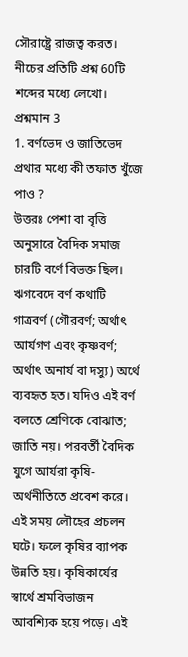সৌরাষ্ট্রে রাজত্ব করত।
নীচের প্রতিটি প্রশ্ন 60টি শব্দের মধ্যে লেখো। প্রশ্নমান 3
1. বর্ণভেদ ও জাতিভেদ প্রথার মধ্যে কী তফাত খুঁজে পাও ?
উত্তরঃ পেশা বা বৃত্তি অনুসারে বৈদিক সমাজ চারটি বর্ণে বিভক্ত ছিল। ঋগবেদে বর্ণ কথাটি গাত্রবর্ণ (গৌরবর্ণ; অর্থাৎ আর্যগণ এবং কৃষ্ণবর্ণ; অর্থাৎ অনার্য বা দস্যু) অর্থে ব্যবহৃত হত। যদিও এই বর্ণ বলতে শ্রেণিকে বোঝাত; জাতি নয়। পরবর্তী বৈদিক যুগে আর্যরা কৃষি-অর্থনীতিতে প্রবেশ করে। এই সময় লৌহের প্রচলন ঘটে। ফলে কৃষির ব্যাপক উন্নতি হয়। কৃষিকার্যের স্বার্থে শ্রমবিভাজন আবশ্যিক হয়ে পড়ে। এই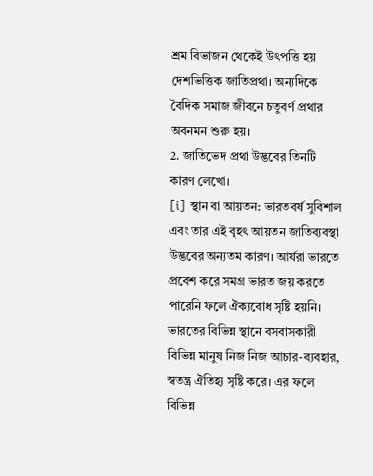শ্রম বিভাজন থেকেই উৎপত্তি হয় দেশভিত্তিক জাতিপ্রথা। অন্যদিকে বৈদিক সমাজ জীবনে চতুবর্ণ প্রথার অবনমন শুরু হয়।
2. জাতিভেদ প্রথা উদ্ভবের তিনটি কারণ লেখো।
[i] স্থান বা আয়তন: ভারতবর্ষ সুবিশাল এবং তার এই বৃহৎ আয়তন জাতিব্যবস্থা উদ্ভবের অন্যতম কারণ। আর্যরা ভারতে প্রবেশ করে সমগ্র ভারত জয় করতে পারেনি ফলে ঐক্যবোধ সৃষ্টি হয়নি। ভারতের বিভিন্ন স্থানে বসবাসকারী বিভিন্ন মানুষ নিজ নিজ আচার-ব্যবহার, স্বতন্ত্র ঐতিহ্য সৃষ্টি করে। এর ফলে বিভিন্ন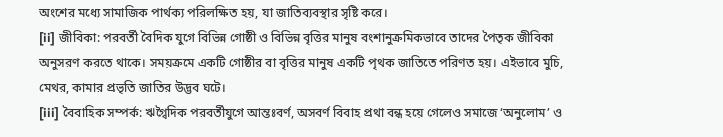অংশের মধ্যে সামাজিক পার্থক্য পরিলক্ষিত হয়, যা জাতিব্যবস্থার সৃষ্টি করে।
[ii] জীবিকা: পরবর্তী বৈদিক যুগে বিভিন্ন গোষ্ঠী ও বিভিন্ন বৃত্তির মানুষ বংশানুক্রমিকভাবে তাদের পৈতৃক জীবিকা অনুসরণ করতে থাকে। সময়ক্রমে একটি গোষ্ঠীর বা বৃত্তির মানুষ একটি পৃথক জাতিতে পরিণত হয়। এইভাবে মুচি, মেথর, কামার প্রভৃতি জাতির উদ্ভব ঘটে।
[iii] বৈবাহিক সম্পর্ক: ঋগ্বৈদিক পরবর্তীযুগে আন্তঃবর্ণ, অসবর্ণ বিবাহ প্রথা বন্ধ হয়ে গেলেও সমাজে ‘অনুলোম’ ও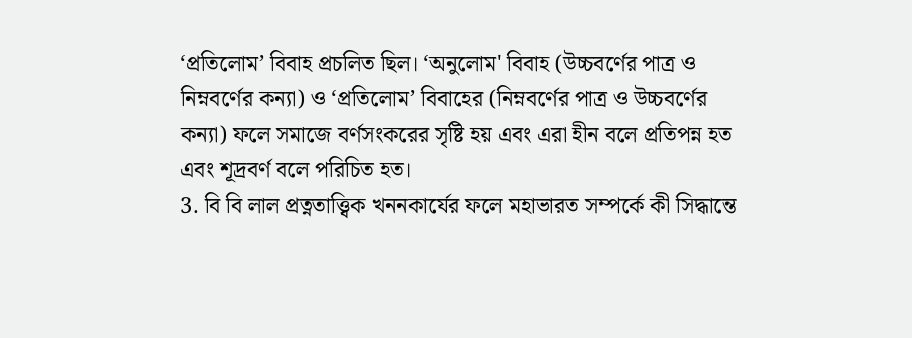‘প্রতিলোম’ বিবাহ প্রচলিত ছিল। ‘অনুলোম' বিবাহ (উচ্চবর্ণের পাত্র ও নিম্নবর্ণের কন্যা) ও ‘প্রতিলোম’ বিবাহের (নিম্নবর্ণের পাত্র ও উচ্চবর্ণের কন্যা) ফলে সমাজে বর্ণসংকরের সৃষ্টি হয় এবং এরা হীন বলে প্রতিপন্ন হত এবং শূদ্রবর্ণ বলে পরিচিত হত।
3. বি বি লাল প্রত্নতাত্ত্বিক খননকার্যের ফলে মহাভারত সম্পর্কে কী সিদ্ধান্তে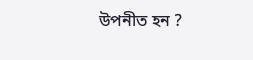উপনীত হন ?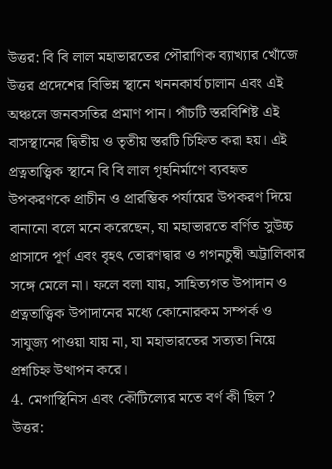উত্তর: বি বি লাল মহাভারতের পৌরাণিক ব্যাখ্যার খোঁজে উত্তর প্রদেশের বিভিন্ন স্থানে খননকার্য চালান এবং এই অঞ্চলে জনবসতির প্রমাণ পান। পাঁচটি স্তরবিশিষ্ট এই বাসস্থানের দ্বিতীয় ও তৃতীয় স্তরটি চিহ্নিত করা হয়। এই প্রত্নতাত্ত্বিক স্থানে বি বি লাল গৃহনির্মাণে ব্যবহৃত উপকরণকে প্রাচীন ও প্রারম্ভিক পর্যায়ের উপকরণ দিয়ে বানানো বলে মনে করেছেন, যা মহাভারতে বর্ণিত সুউচ্চ প্রাসাদে পূর্ণ এবং বৃহৎ তোরণদ্বার ও গগনচুম্বী অট্টালিকার সঙ্গে মেলে না। ফলে বলা যায়, সাহিত্যগত উপাদান ও প্রত্নতাত্ত্বিক উপাদানের মধ্যে কোনোরকম সম্পর্ক ও সাযুজ্য পাওয়া যায় না, যা মহাভারতের সত্যতা নিয়ে প্রশ্নচিহ্ন উত্থাপন করে।
4. মেগাস্থিনিস এবং কৌটিল্যের মতে বর্ণ কী ছিল ?
উত্তর: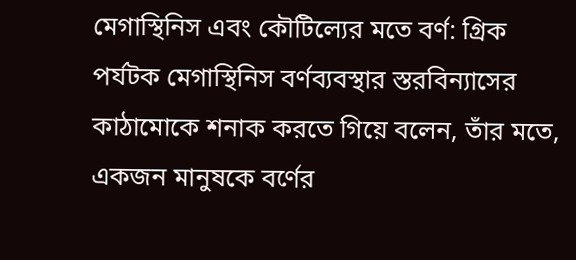মেগাস্থিনিস এবং কৌটিল্যের মতে বর্ণ: গ্রিক পর্যটক মেগাস্থিনিস বর্ণব্যবস্থার স্তরবিন্যাসের কাঠামোকে শনাক করতে গিয়ে বলেন, তাঁর মতে, একজন মানুষকে বর্ণের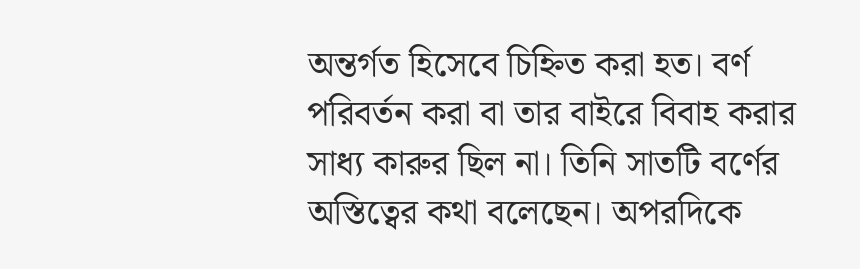অন্তর্গত হিসেবে চিহ্নিত করা হত। বর্ণ পরিবর্তন করা বা তার বাইরে বিবাহ করার সাধ্য কারুর ছিল না। তিনি সাতটি বর্ণের অস্তিত্বের কথা বলেছেন। অপরদিকে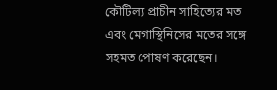কৌটিল্য প্রাচীন সাহিত্যের মত এবং মেগাস্থিনিসের মতের সঙ্গে সহমত পোষণ করেছেন।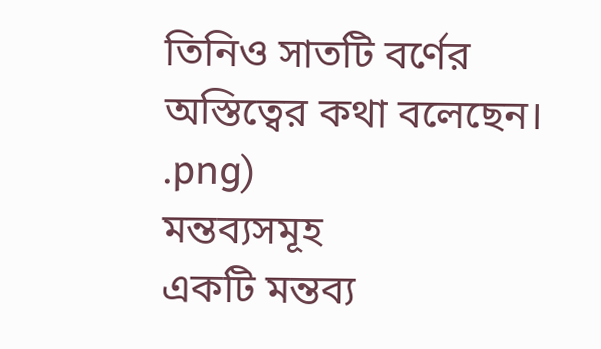তিনিও সাতটি বর্ণের অস্তিত্বের কথা বলেছেন।
.png)
মন্তব্যসমূহ
একটি মন্তব্য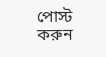পোস্ট করুন